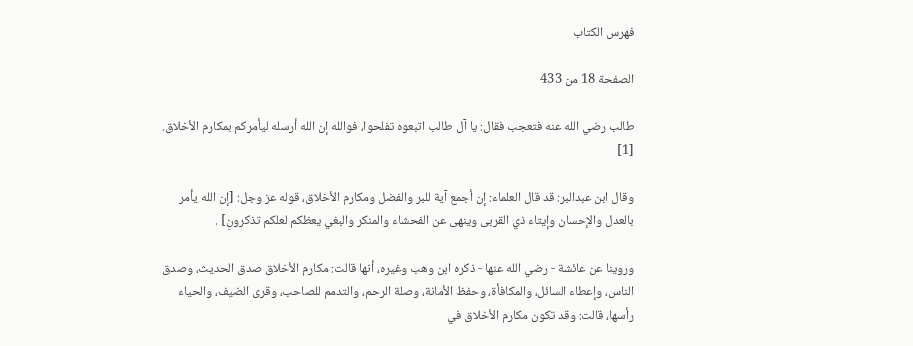فهرس الكتاب

الصفحة 18 من 433

طالب رضي الله عنه فتعجب فقال: يا آل طالب اتبعوه تفلحوا، فوالله إن الله أرسله ليأمركم بمكارم الأخلاق. [1]

وقال ابن عبدالبر: قد قال العلماء: إن أجمع آية للبر والفضل ومكارم الأخلاق، قوله عز وجل: [إن الله يأمر بالعدل والإحسان وإيتاء ذي القربى وينهى عن الفحشاء والمنكر والبغي يعظكم لعلكم تذكرونِ] .

وروينا عن عائشة - رضي الله عنها - ذكره ابن وهب وغيره، أنها قالت: مكارم الأخلاق صدق الحديث، وصدق الناس، وإعطاء السائل، والمكافأة، وحفظ الأمانة، وصلة الرحم، والتدمم للصاحب، وقرى الضيف، والحياء رأسها، قالت: وقد تكون مكارم الأخلاق في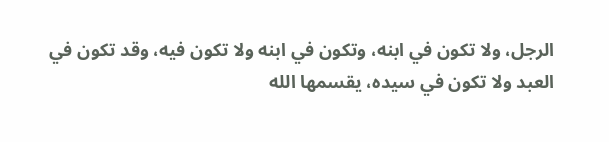الرجل، ولا تكون في ابنه، وتكون في ابنه ولا تكون فيه، وقد تكون في العبد ولا تكون في سيده، يقسمها الله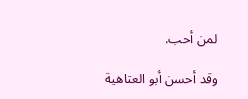لمن أحب.

وقد أحسن أبو العتاهية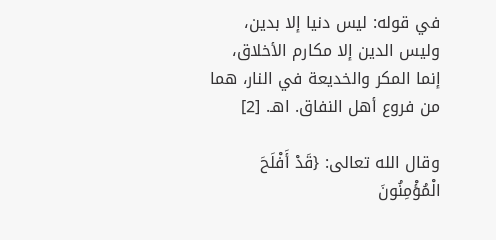في قوله: ليس دنيا إلا بدين، وليس الدين إلا مكارم الأخلاق، إنما المكر والخديعة في النار، هما من فروع أهل النفاق. اهـ. [2]

وقال الله تعالى: {قَدْ أَفْلَحَ الْمُؤْمِنُونَ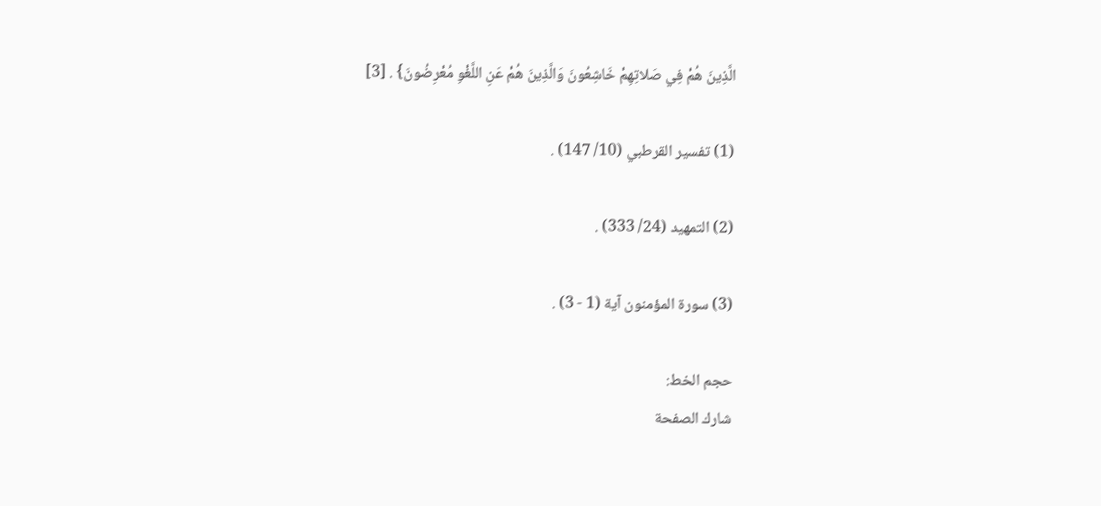الَّذِينَ هُمْ فِي صَلاتِهِمْ خَاشِعُونَ وَالَّذِينَ هُمْ عَنِ اللَّغْوِ مُعْرِضُونَ} . [3]

(1) تفسير القرطبي (10/ 147) .

(2) التمهيد (24/ 333) .

(3) سورة المؤمنون آية (1 - 3) .

حجم الخط:
شارك الصفحة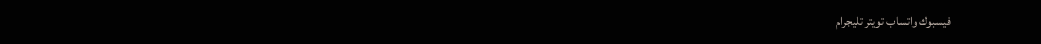فيسبوك واتساب تويتر تليجرام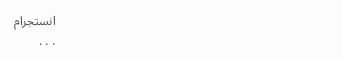انستجرام
. . .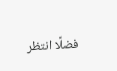فضلًا انتظر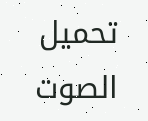تحميل الصوت